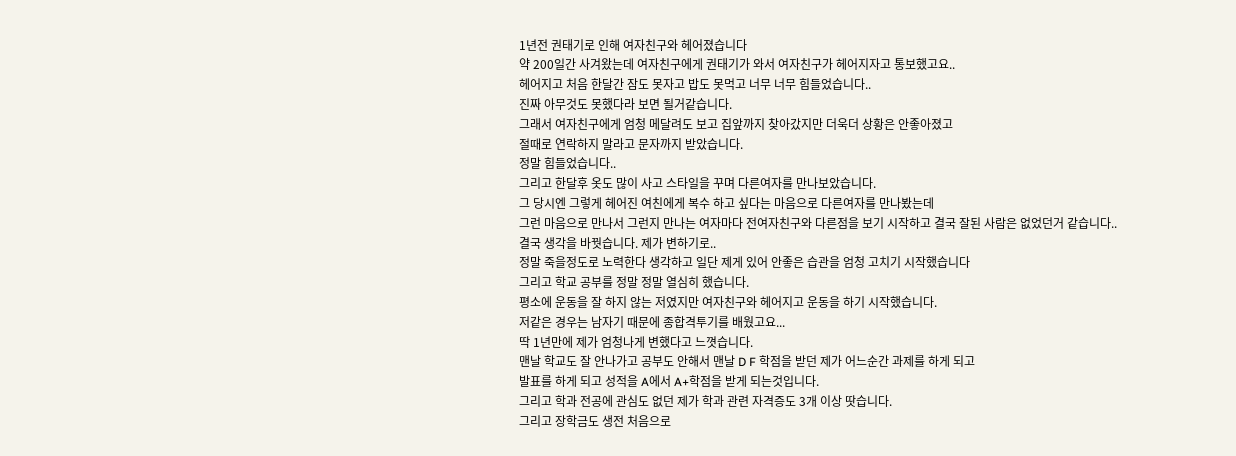1년전 권태기로 인해 여자친구와 헤어졌습니다
약 200일간 사겨왔는데 여자친구에게 권태기가 와서 여자친구가 헤어지자고 통보했고요..
헤어지고 처음 한달간 잠도 못자고 밥도 못먹고 너무 너무 힘들었습니다..
진짜 아무것도 못했다라 보면 될거같습니다.
그래서 여자친구에게 엄청 메달려도 보고 집앞까지 찾아갔지만 더욱더 상황은 안좋아졌고
절때로 연락하지 말라고 문자까지 받았습니다.
정말 힘들었습니다..
그리고 한달후 옷도 많이 사고 스타일을 꾸며 다른여자를 만나보았습니다.
그 당시엔 그렇게 헤어진 여친에게 복수 하고 싶다는 마음으로 다른여자를 만나봤는데
그런 마음으로 만나서 그런지 만나는 여자마다 전여자친구와 다른점을 보기 시작하고 결국 잘된 사람은 없었던거 같습니다..
결국 생각을 바꿧습니다. 제가 변하기로..
정말 죽을정도로 노력한다 생각하고 일단 제게 있어 안좋은 습관을 엄청 고치기 시작했습니다
그리고 학교 공부를 정말 정말 열심히 했습니다.
평소에 운동을 잘 하지 않는 저였지만 여자친구와 헤어지고 운동을 하기 시작했습니다.
저같은 경우는 남자기 때문에 종합격투기를 배웠고요...
딱 1년만에 제가 엄청나게 변했다고 느꼇습니다.
맨날 학교도 잘 안나가고 공부도 안해서 맨날 D F 학점을 받던 제가 어느순간 과제를 하게 되고
발표를 하게 되고 성적을 A에서 A+학점을 받게 되는것입니다.
그리고 학과 전공에 관심도 없던 제가 학과 관련 자격증도 3개 이상 땃습니다.
그리고 장학금도 생전 처음으로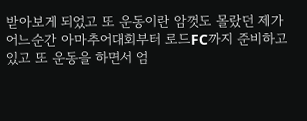받아보게 되었고 또 운동이란 암껏도 몰랐던 제가
어느순간 아마추어대회부터 로드FC까지 준비하고 있고 또 운동을 하면서 엄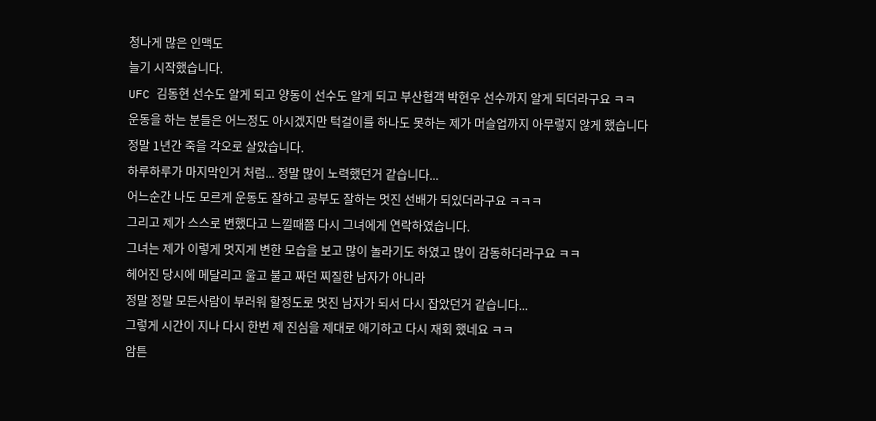청나게 많은 인맥도
늘기 시작했습니다.
UFC 김동현 선수도 알게 되고 양동이 선수도 알게 되고 부산협객 박현우 선수까지 알게 되더라구요 ㅋㅋ
운동을 하는 분들은 어느정도 아시겠지만 턱걸이를 하나도 못하는 제가 머슬업까지 아무렇지 않게 했습니다
정말 1년간 죽을 각오로 살았습니다.
하루하루가 마지막인거 처럼... 정말 많이 노력했던거 같습니다...
어느순간 나도 모르게 운동도 잘하고 공부도 잘하는 멋진 선배가 되있더라구요 ㅋㅋㅋ
그리고 제가 스스로 변했다고 느낄때쯤 다시 그녀에게 연락하였습니다.
그녀는 제가 이렇게 멋지게 변한 모습을 보고 많이 놀라기도 하였고 많이 감동하더라구요 ㅋㅋ
헤어진 당시에 메달리고 울고 불고 짜던 찌질한 남자가 아니라
정말 정말 모든사람이 부러워 할정도로 멋진 남자가 되서 다시 잡았던거 같습니다...
그렇게 시간이 지나 다시 한번 제 진심을 제대로 애기하고 다시 재회 했네요 ㅋㅋ
암튼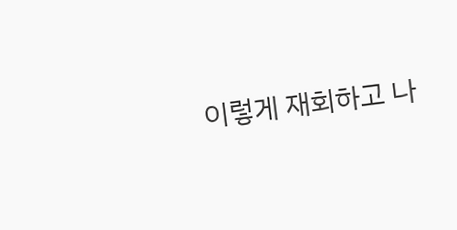이렇게 재회하고 나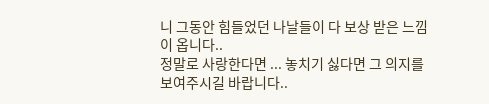니 그동안 힘들었던 나날들이 다 보상 받은 느낌이 옵니다..
정말로 사랑한다면 ... 놓치기 싫다면 그 의지를 보여주시길 바랍니다..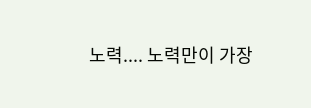노력.... 노력만이 가장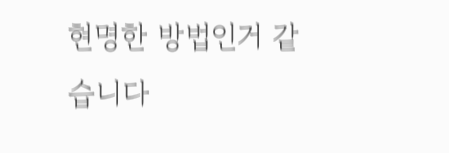현명한 방법인거 같습니다